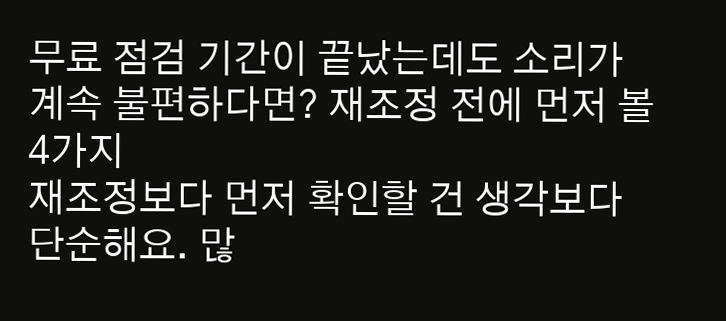무료 점검 기간이 끝났는데도 소리가 계속 불편하다면? 재조정 전에 먼저 볼 4가지
재조정보다 먼저 확인할 건 생각보다 단순해요. 많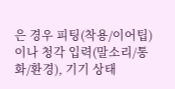은 경우 피팅(착용/이어팁)이나 청각 입력(말소리/통화/환경), 기기 상태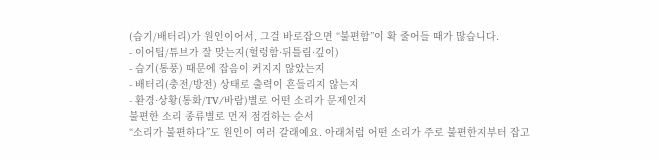(습기/배터리)가 원인이어서, 그걸 바로잡으면 “불편함”이 확 줄어들 때가 많습니다.
- 이어팁/튜브가 잘 맞는지(헐렁함·뒤틀림·깊이)
- 습기(통풍) 때문에 잡음이 커지지 않았는지
- 배터리(충전/방전) 상태로 출력이 흔들리지 않는지
- 환경·상황(통화/TV/바람)별로 어떤 소리가 문제인지
불편한 소리 종류별로 먼저 점검하는 순서
“소리가 불편하다”도 원인이 여러 갈래예요. 아래처럼 어떤 소리가 주로 불편한지부터 잡고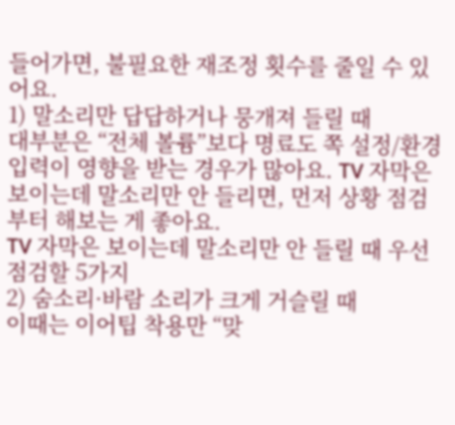들어가면, 불필요한 재조정 횟수를 줄일 수 있어요.
1) 말소리만 답답하거나 뭉개져 들릴 때
대부분은 “전체 볼륨”보다 명료도 쪽 설정/환경 입력이 영향을 받는 경우가 많아요. TV 자막은 보이는데 말소리만 안 들리면, 먼저 상황 점검부터 해보는 게 좋아요.
TV 자막은 보이는데 말소리만 안 들릴 때 우선 점검할 5가지
2) 숨소리·바람 소리가 크게 거슬릴 때
이때는 이어팁 착용만 “맞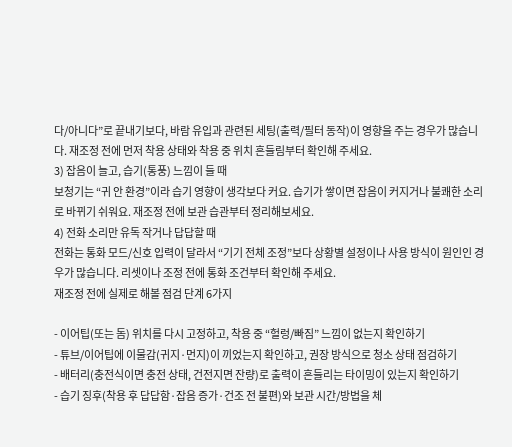다/아니다”로 끝내기보다, 바람 유입과 관련된 세팅(출력/필터 동작)이 영향을 주는 경우가 많습니다. 재조정 전에 먼저 착용 상태와 착용 중 위치 흔들림부터 확인해 주세요.
3) 잡음이 늘고, 습기(통풍) 느낌이 들 때
보청기는 “귀 안 환경”이라 습기 영향이 생각보다 커요. 습기가 쌓이면 잡음이 커지거나 불쾌한 소리로 바뀌기 쉬워요. 재조정 전에 보관 습관부터 정리해보세요.
4) 전화 소리만 유독 작거나 답답할 때
전화는 통화 모드/신호 입력이 달라서 “기기 전체 조정”보다 상황별 설정이나 사용 방식이 원인인 경우가 많습니다. 리셋이나 조정 전에 통화 조건부터 확인해 주세요.
재조정 전에 실제로 해볼 점검 단계 6가지

- 이어팁(또는 돔) 위치를 다시 고정하고, 착용 중 “헐렁/빠짐” 느낌이 없는지 확인하기
- 튜브/이어팁에 이물감(귀지·먼지)이 끼었는지 확인하고, 권장 방식으로 청소 상태 점검하기
- 배터리(충전식이면 충전 상태, 건전지면 잔량)로 출력이 흔들리는 타이밍이 있는지 확인하기
- 습기 징후(착용 후 답답함·잡음 증가·건조 전 불편)와 보관 시간/방법을 체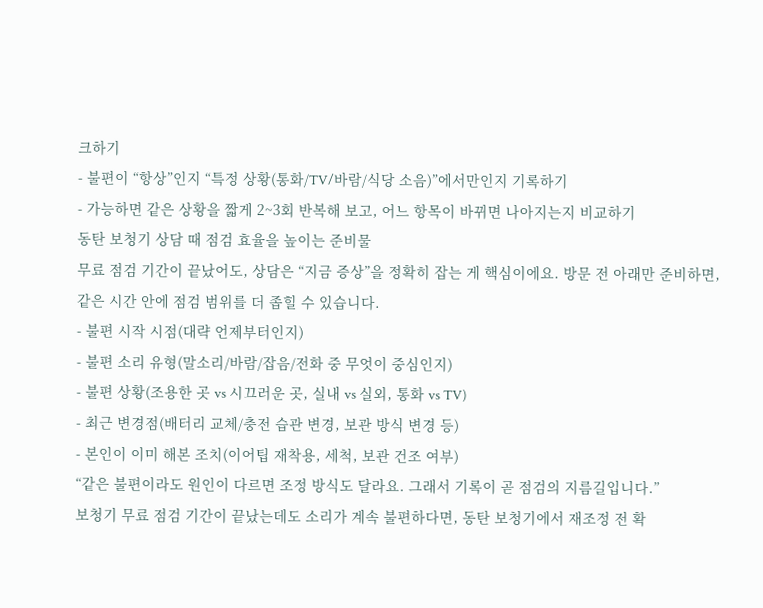크하기
- 불편이 “항상”인지 “특정 상황(통화/TV/바람/식당 소음)”에서만인지 기록하기
- 가능하면 같은 상황을 짧게 2~3회 반복해 보고, 어느 항목이 바뀌면 나아지는지 비교하기
동탄 보청기 상담 때 점검 효율을 높이는 준비물
무료 점검 기간이 끝났어도, 상담은 “지금 증상”을 정확히 잡는 게 핵심이에요. 방문 전 아래만 준비하면, 같은 시간 안에 점검 범위를 더 좁힐 수 있습니다.
- 불편 시작 시점(대략 언제부터인지)
- 불편 소리 유형(말소리/바람/잡음/전화 중 무엇이 중심인지)
- 불편 상황(조용한 곳 vs 시끄러운 곳, 실내 vs 실외, 통화 vs TV)
- 최근 변경점(배터리 교체/충전 습관 변경, 보관 방식 변경 등)
- 본인이 이미 해본 조치(이어팁 재착용, 세척, 보관 건조 여부)
“같은 불편이라도 원인이 다르면 조정 방식도 달라요. 그래서 기록이 곧 점검의 지름길입니다.”
보청기 무료 점검 기간이 끝났는데도 소리가 계속 불편하다면, 동탄 보청기에서 재조정 전 확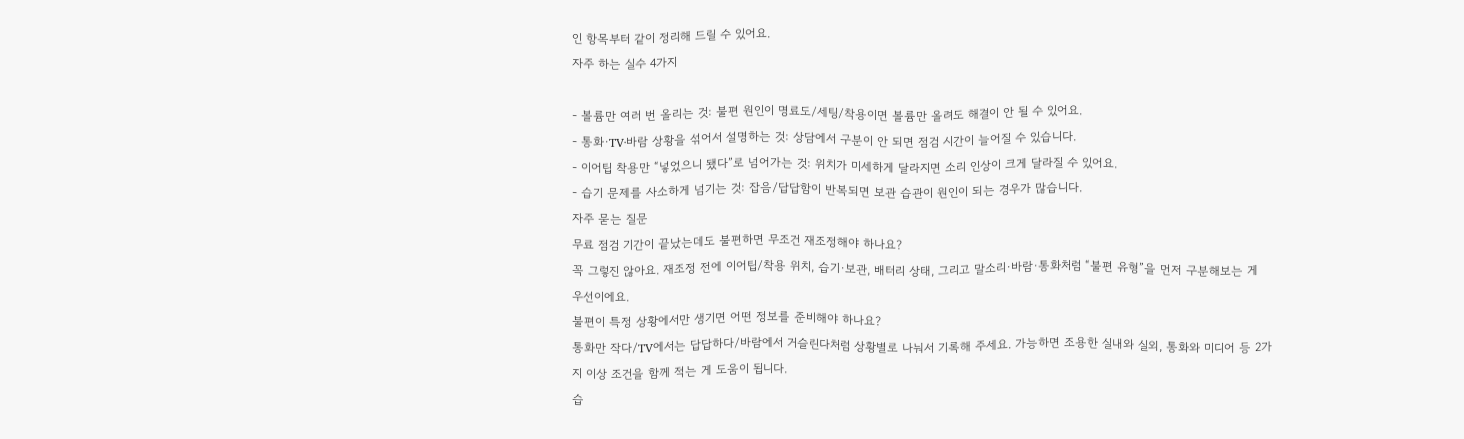인 항목부터 같이 정리해 드릴 수 있어요.
자주 하는 실수 4가지

- 볼륨만 여러 번 올리는 것: 불편 원인이 명료도/세팅/착용이면 볼륨만 올려도 해결이 안 될 수 있어요.
- 통화·TV·바람 상황을 섞어서 설명하는 것: 상담에서 구분이 안 되면 점검 시간이 늘어질 수 있습니다.
- 이어팁 착용만 “넣었으니 됐다”로 넘어가는 것: 위치가 미세하게 달라지면 소리 인상이 크게 달라질 수 있어요.
- 습기 문제를 사소하게 넘기는 것: 잡음/답답함이 반복되면 보관 습관이 원인이 되는 경우가 많습니다.
자주 묻는 질문
무료 점검 기간이 끝났는데도 불편하면 무조건 재조정해야 하나요?
꼭 그렇진 않아요. 재조정 전에 이어팁/착용 위치, 습기·보관, 배터리 상태, 그리고 말소리·바람·통화처럼 “불편 유형”을 먼저 구분해보는 게 우선이에요.
불편이 특정 상황에서만 생기면 어떤 정보를 준비해야 하나요?
통화만 작다/TV에서는 답답하다/바람에서 거슬린다처럼 상황별로 나눠서 기록해 주세요. 가능하면 조용한 실내와 실외, 통화와 미디어 등 2가지 이상 조건을 함께 적는 게 도움이 됩니다.
습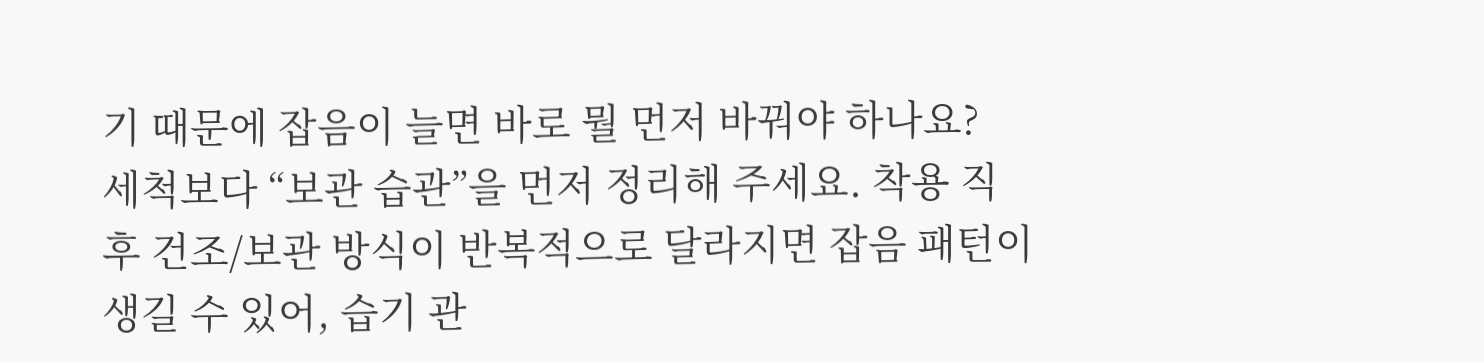기 때문에 잡음이 늘면 바로 뭘 먼저 바꿔야 하나요?
세척보다 “보관 습관”을 먼저 정리해 주세요. 착용 직후 건조/보관 방식이 반복적으로 달라지면 잡음 패턴이 생길 수 있어, 습기 관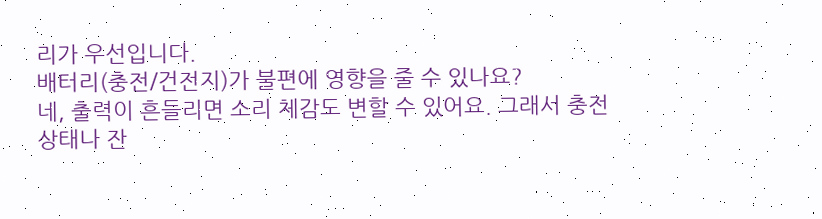리가 우선입니다.
배터리(충전/건전지)가 불편에 영향을 줄 수 있나요?
네, 출력이 흔들리면 소리 체감도 변할 수 있어요. 그래서 충전 상태나 잔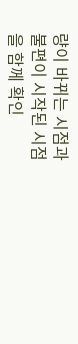량이 바뀌는 시점과 불편이 시작된 시점을 함께 확인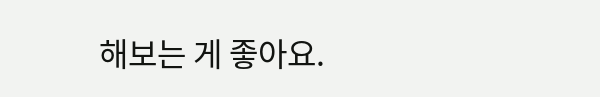해보는 게 좋아요.